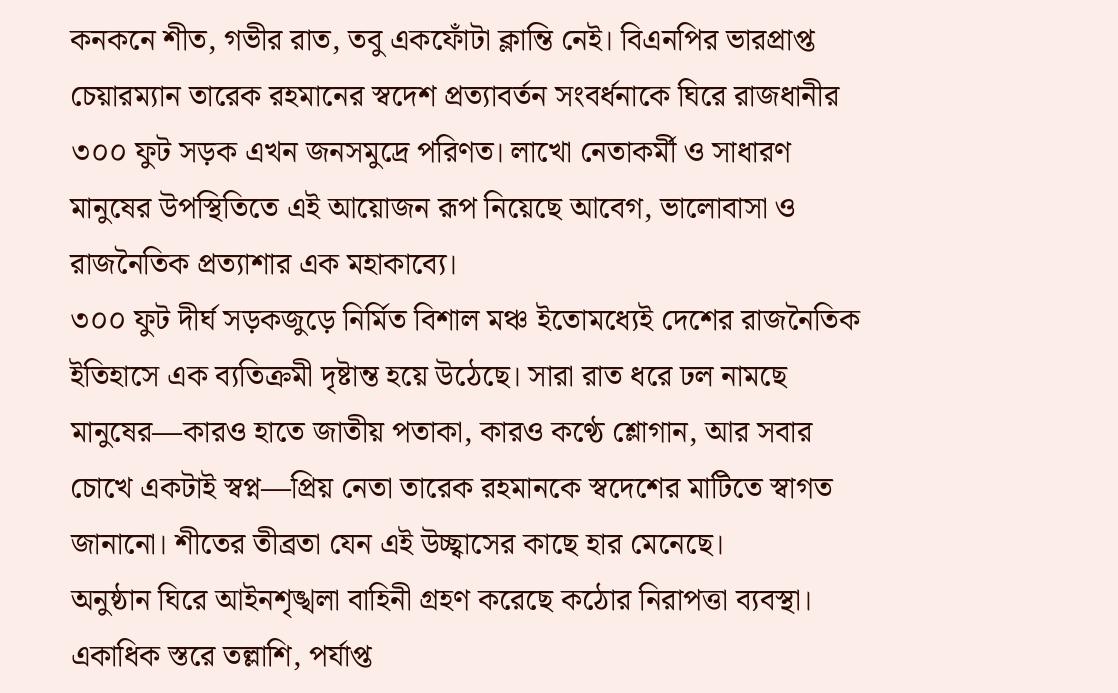কনকনে শীত, গভীর রাত, তবু একফোঁটা ক্লান্তি নেই। বিএনপির ভারপ্রাপ্ত চেয়ারম্যান তারেক রহমানের স্বদেশ প্রত্যাবর্তন সংবর্ধনাকে ঘিরে রাজধানীর ৩০০ ফুট সড়ক এখন জনসমুদ্রে পরিণত। লাখো নেতাকর্মী ও সাধারণ মানুষের উপস্থিতিতে এই আয়োজন রূপ নিয়েছে আবেগ, ভালোবাসা ও রাজনৈতিক প্রত্যাশার এক মহাকাব্যে।
৩০০ ফুট দীর্ঘ সড়কজুড়ে নির্মিত বিশাল মঞ্চ ইতোমধ্যেই দেশের রাজনৈতিক ইতিহাসে এক ব্যতিক্রমী দৃষ্টান্ত হয়ে উঠেছে। সারা রাত ধরে ঢল নামছে মানুষের—কারও হাতে জাতীয় পতাকা, কারও কণ্ঠে শ্লোগান, আর সবার চোখে একটাই স্বপ্ন—প্রিয় নেতা তারেক রহমানকে স্বদেশের মাটিতে স্বাগত জানানো। শীতের তীব্রতা যেন এই উচ্ছ্বাসের কাছে হার মেনেছে।
অনুষ্ঠান ঘিরে আইনশৃঙ্খলা বাহিনী গ্রহণ করেছে কঠোর নিরাপত্তা ব্যবস্থা। একাধিক স্তরে তল্লাশি, পর্যাপ্ত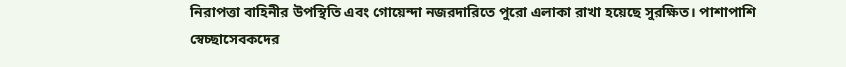নিরাপত্তা বাহিনীর উপস্থিতি এবং গোয়েন্দা নজরদারিতে পুরো এলাকা রাখা হয়েছে সুরক্ষিত। পাশাপাশি স্বেচ্ছাসেবকদের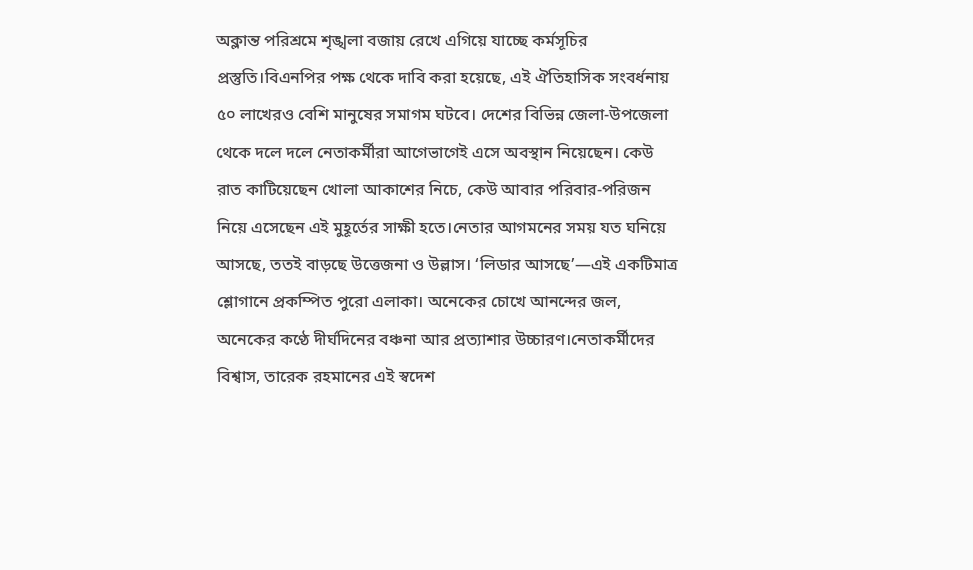অক্লান্ত পরিশ্রমে শৃঙ্খলা বজায় রেখে এগিয়ে যাচ্ছে কর্মসূচির প্রস্তুতি।বিএনপির পক্ষ থেকে দাবি করা হয়েছে, এই ঐতিহাসিক সংবর্ধনায় ৫০ লাখেরও বেশি মানুষের সমাগম ঘটবে। দেশের বিভিন্ন জেলা-উপজেলা থেকে দলে দলে নেতাকর্মীরা আগেভাগেই এসে অবস্থান নিয়েছেন। কেউ রাত কাটিয়েছেন খোলা আকাশের নিচে, কেউ আবার পরিবার-পরিজন নিয়ে এসেছেন এই মুহূর্তের সাক্ষী হতে।নেতার আগমনের সময় যত ঘনিয়ে আসছে, ততই বাড়ছে উত্তেজনা ও উল্লাস। ‘লিডার আসছে’—এই একটিমাত্র শ্লোগানে প্রকম্পিত পুরো এলাকা। অনেকের চোখে আনন্দের জল, অনেকের কণ্ঠে দীর্ঘদিনের বঞ্চনা আর প্রত্যাশার উচ্চারণ।নেতাকর্মীদের বিশ্বাস, তারেক রহমানের এই স্বদেশ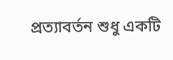প্রত্যাবর্তন শুধু একটি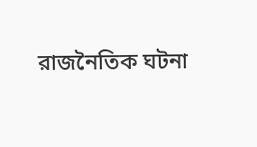রাজনৈতিক ঘটনা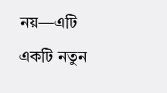নয়—এটি একটি নতুন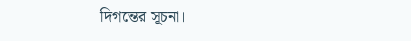দিগন্তের সূচনা।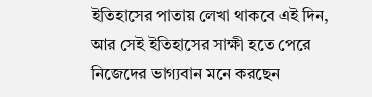ইতিহাসের পাতায় লেখা থাকবে এই দিন, আর সেই ইতিহাসের সাক্ষী হতে পেরে নিজেদের ভাগ্যবান মনে করছেন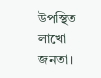উপস্থিত লাখো জনতা।